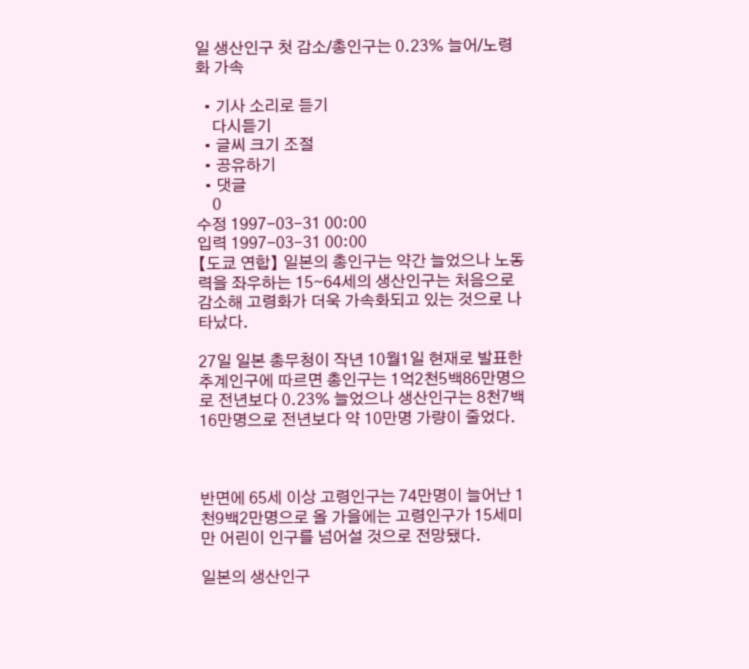일 생산인구 첫 감소/총인구는 0.23% 늘어/노령화 가속

  • 기사 소리로 듣기
    다시듣기
  • 글씨 크기 조절
  • 공유하기
  • 댓글
    0
수정 1997-03-31 00:00
입력 1997-03-31 00:00
【도쿄 연합】 일본의 총인구는 약간 늘었으나 노동력을 좌우하는 15∼64세의 생산인구는 처음으로 감소해 고령화가 더욱 가속화되고 있는 것으로 나타났다.

27일 일본 총무청이 작년 10월1일 현재로 발표한 추계인구에 따르면 총인구는 1억2천5백86만명으로 전년보다 0.23% 늘었으나 생산인구는 8천7백16만명으로 전년보다 약 10만명 가량이 줄었다.



반면에 65세 이상 고령인구는 74만명이 늘어난 1천9백2만명으로 올 가을에는 고령인구가 15세미만 어린이 인구를 넘어설 것으로 전망됐다.

일본의 생산인구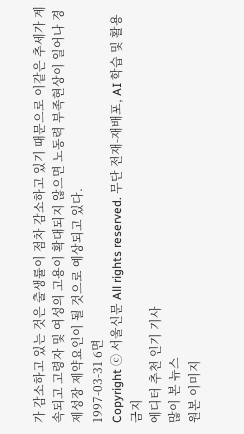가 감소하고 있는 것은 출생률이 점차 감소하고 있기 때문으로 이같은 추세가 계속되고 고령자 및 여성의 고용이 확대되지 않으면 노동력 부족현상이 일어나 경제성장 제약요인이 될 것으로 예상되고 있다.
1997-03-31 6면
Copyright ⓒ 서울신문 All rights reserved. 무단 전재-재배포, AI 학습 및 활용 금지
에디터 추천 인기 기사
많이 본 뉴스
원본 이미지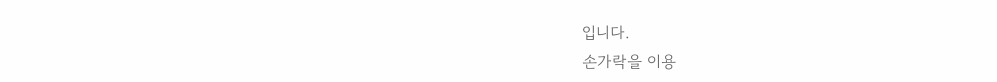입니다.
손가락을 이용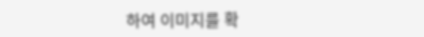하여 이미지를 확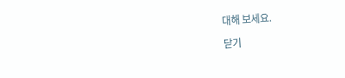대해 보세요.
닫기